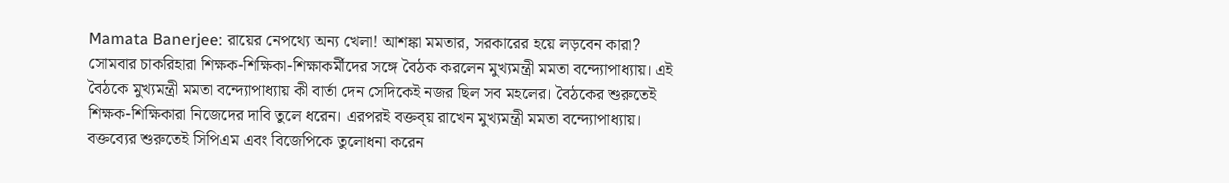Mamata Banerjee: রায়ের নেপথ্যে অন্য খেলা! আশঙ্কা মমতার, সরকারের হয়ে লড়বেন কারা?
সোমবার চাকরিহারা শিক্ষক-শিক্ষিকা-শিক্ষাকর্মীদের সঙ্গে বৈঠক করলেন মুখ্যমন্ত্রী মমতা বন্দ্যোপাধ্যায়। এই বৈঠকে মুখ্যমন্ত্রী মমতা বন্দ্যোপাধ্যায় কী বার্তা দেন সেদিকেই নজর ছিল সব মহলের। বৈঠকের শুরুতেই শিক্ষক-শিক্ষিকারা নিজেদের দাবি তুলে ধরেন। এরপরই বক্তব্য় রাখেন মুখ্যমন্ত্রী মমতা বন্দ্যোপাধ্যায়। বক্তব্যের শুরুতেই সিপিএম এবং বিজেপিকে তুলোধনা করেন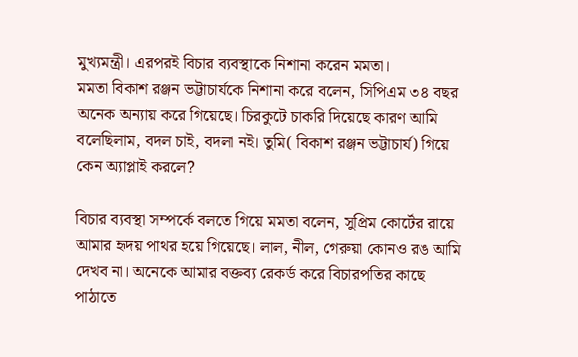মুখ্যমন্ত্রী। এরপরই বিচার ব্যবস্থাকে নিশানা করেন মমতা।
মমতা বিকাশ রঞ্জন ভট্টাচার্যকে নিশানা করে বলেন, সিপিএম ৩৪ বছর অনেক অন্যায় করে গিয়েছে। চিরকুটে চাকরি দিয়েছে কারণ আমি বলেছিলাম, বদল চাই, বদলা নই। তুমি( বিকাশ রঞ্জন ভট্টাচার্য) গিয়ে কেন অ্যাপ্লাই করলে?

বিচার ব্যবস্থা সম্পর্কে বলতে গিয়ে মমতা বলেন, সুপ্রিম কোর্টের রায়ে আমার হৃদয় পাথর হয়ে গিয়েছে। লাল, নীল, গেরুয়া কোনও রঙ আমি দেখব না। অনেকে আমার বক্তব্য রেকর্ড করে বিচারপতির কাছে পাঠাতে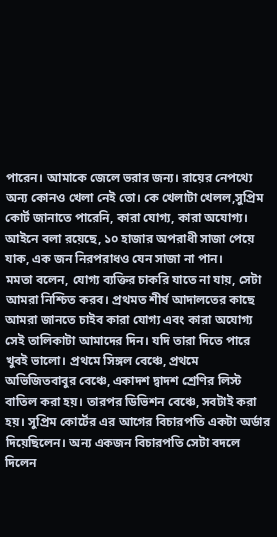পারেন। আমাকে জেলে ভরার জন্য। রায়ের নেপথ্যে অন্য কোনও খেলা নেই তো। কে খেলাটা খেলল,সুপ্রিম কোর্ট জানাতে পারেনি, কারা যোগ্য, কারা অযোগ্য। আইনে বলা রয়েছে, ১০ হাজার অপরাধী সাজা পেয়ে যাক, এক জন নিরপরাধও যেন সাজা না পান।
মমতা বলেন, যোগ্য ব্যক্তির চাকরি যাতে না যায়, সেটা আমরা নিশ্চিত করব। প্রথমত শীর্ষ আদালতের কাছে আমরা জানতে চাইব কারা যোগ্য এবং কারা অযোগ্য সেই তালিকাটা আমাদের দিন। যদি তারা দিতে পারে খুবই ভালো। প্রথমে সিঙ্গল বেঞ্চে, প্রথমে অভিজিতবাবুর বেঞ্চে, একাদশ দ্বাদশ শ্রেণির লিস্ট বাতিল করা হয়। তারপর ডিভিশন বেঞ্চে, সবটাই করা হয়। সুপ্রিম কোর্টের এর আগের বিচারপতি একটা অর্ডার দিয়েছিলেন। অন্য একজন বিচারপতি সেটা বদলে দিলেন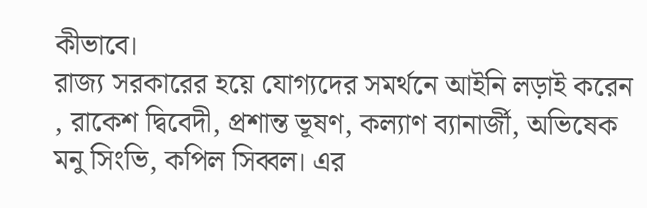কীভাবে।
রাজ্য সরকারের হয়ে যোগ্যদের সমর্থনে আইনি লড়াই করেন , রাকেশ দ্বিবেদী, প্রশান্ত ভূষণ, কল্যাণ ব্যানার্জী, অভিষেক মনু সিংভি, কপিল সিব্বল। এর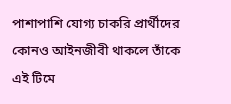পাশাপাশি যোগ্য চাকরি প্রার্থীদের কোনও আইনজীবী থাকলে তাঁকে এই টিমে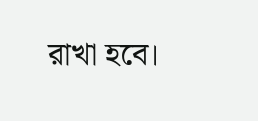রাখা হবে।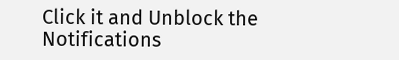Click it and Unblock the Notifications